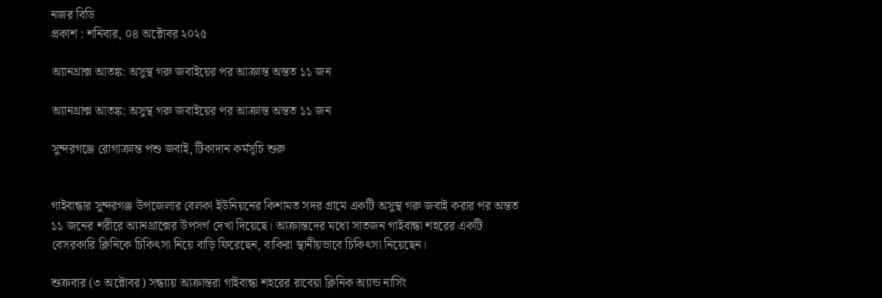নজর বিডি
প্রকাশ : শনিবার, ০৪ অক্টোবর ২০২৫

অ্যানথ্রাক্স আতঙ্ক: অসুস্থ গরু জবাইয়ের পর আক্রান্ত অন্তত ১১ জন

অ্যানথ্রাক্স আতঙ্ক: অসুস্থ গরু জবাইয়ের পর আক্রান্ত অন্তত ১১ জন

সুন্দরগঞ্জে রোগাক্রান্ত পশু জবাই, টিকাদান কর্মসূচি শুরু


গাইবান্ধার সুন্দরগঞ্জ উপজেলার বেলকা ইউনিয়নের কিশামত সদর গ্রামে একটি অসুস্থ গরু জবাই করার পর অন্তত ১১ জনের শরীরে অ্যানথ্রাক্সের উপসর্গ দেখা দিয়েছে। আক্রান্তদের মধ্যে সাতজন গাইবান্ধা শহরের একটি বেসরকারি ক্লিনিকে চিকিৎসা নিয়ে বাড়ি ফিরেছেন, বাকিরা স্থানীয়ভাবে চিকিৎসা নিয়েছেন।

শুক্রবার (৩ অক্টোবর) সন্ধ্যায় আক্রান্তরা গাইবান্ধা শহরের রাবেয়া ক্লিনিক অ্যান্ড নার্সিং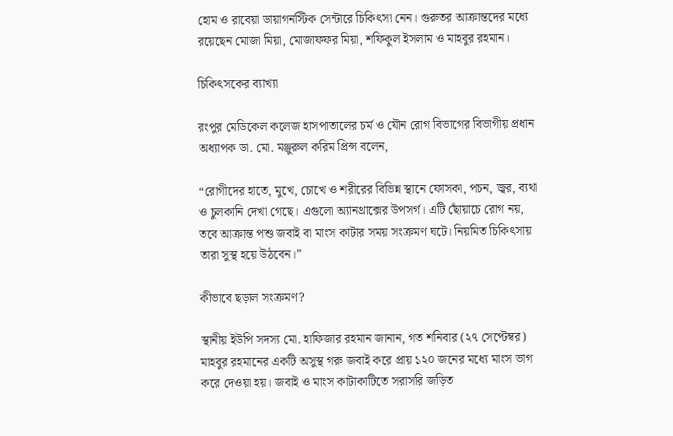হোম ও রাবেয়া ডায়াগনস্টিক সেন্টারে চিকিৎসা নেন। গুরুতর আক্রান্তদের মধ্যে রয়েছেন মোজা মিয়া, মোজাফফর মিয়া, শফিকুল ইসলাম ও মাহবুর রহমান।

চিকিৎসকের ব্যাখ্যা

রংপুর মেডিকেল কলেজ হাসপাতালের চর্ম ও যৌন রোগ বিভাগের বিভাগীয় প্রধান অধ্যাপক ডা. মো. মঞ্জুরুল করিম প্রিন্স বলেন,

“রোগীদের হাতে, মুখে, চোখে ও শরীরের বিভিন্ন স্থানে ফোসকা, পচন, জ্বর, ব্যথা ও চুলকানি দেখা গেছে। এগুলো অ্যানথ্রাক্সের উপসর্গ। এটি ছোঁয়াচে রোগ নয়, তবে আক্রান্ত পশু জবাই বা মাংস কাটার সময় সংক্রমণ ঘটে। নিয়মিত চিকিৎসায় তারা সুস্থ হয়ে উঠবেন।”

কীভাবে ছড়াল সংক্রমণ?

স্থানীয় ইউপি সদস্য মো. হাফিজার রহমান জানান, গত শনিবার (২৭ সেপ্টেম্বর) মাহবুর রহমানের একটি অসুস্থ গরু জবাই করে প্রায় ১২০ জনের মধ্যে মাংস ভাগ করে দেওয়া হয়। জবাই ও মাংস কাটাকাটিতে সরাসরি জড়িত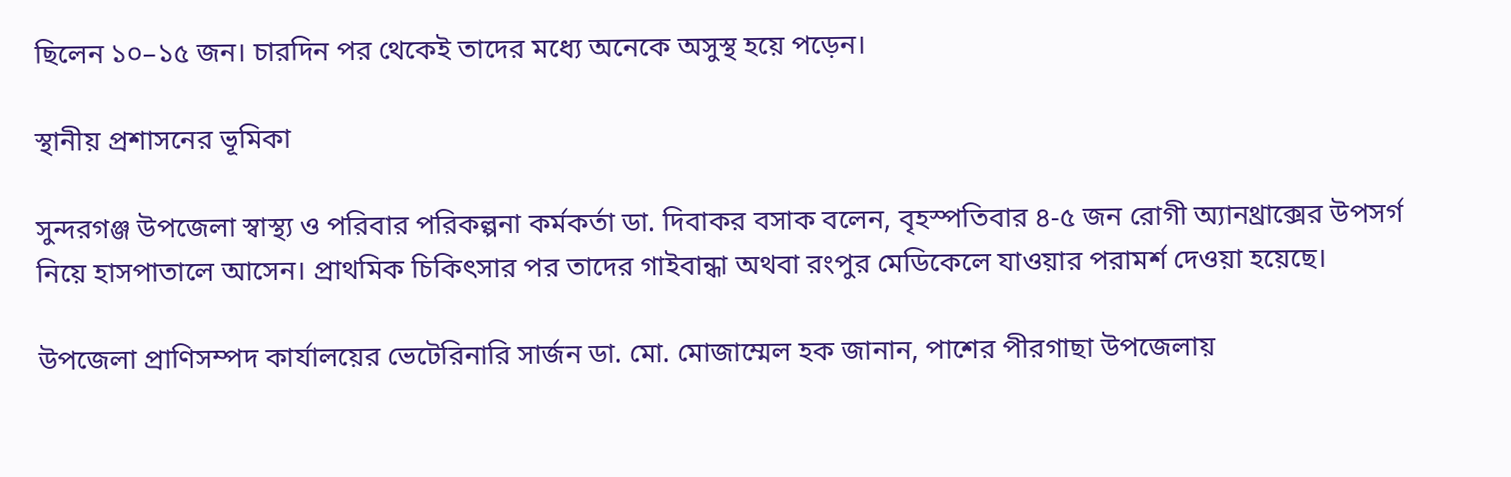ছিলেন ১০–১৫ জন। চারদিন পর থেকেই তাদের মধ্যে অনেকে অসুস্থ হয়ে পড়েন।

স্থানীয় প্রশাসনের ভূমিকা

সুন্দরগঞ্জ উপজেলা স্বাস্থ্য ও পরিবার পরিকল্পনা কর্মকর্তা ডা. দিবাকর বসাক বলেন, বৃহস্পতিবার ৪-৫ জন রোগী অ্যানথ্রাক্সের উপসর্গ নিয়ে হাসপাতালে আসেন। প্রাথমিক চিকিৎসার পর তাদের গাইবান্ধা অথবা রংপুর মেডিকেলে যাওয়ার পরামর্শ দেওয়া হয়েছে।

উপজেলা প্রাণিসম্পদ কার্যালয়ের ভেটেরিনারি সার্জন ডা. মো. মোজাম্মেল হক জানান, পাশের পীরগাছা উপজেলায়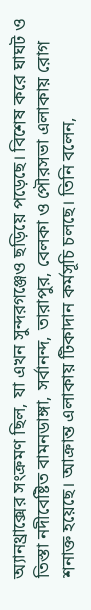অ্যানথ্রাক্সের সংক্রমণ ছিল, যা এখন সুন্দরগঞ্জেও ছড়িয়ে পড়েছে। বিশেষ করে ঘাঘট ও তিস্তা নদীবেষ্টিত বামনডাঙ্গা, সর্বানন্দ, তারাপুর, বেলকা ও পৌরসভা এলাকায় রোগ শনাক্ত হয়েছে। আক্রান্ত এলাকায় টিকাদান কর্মসূচি চলছে। তিনি বলেন,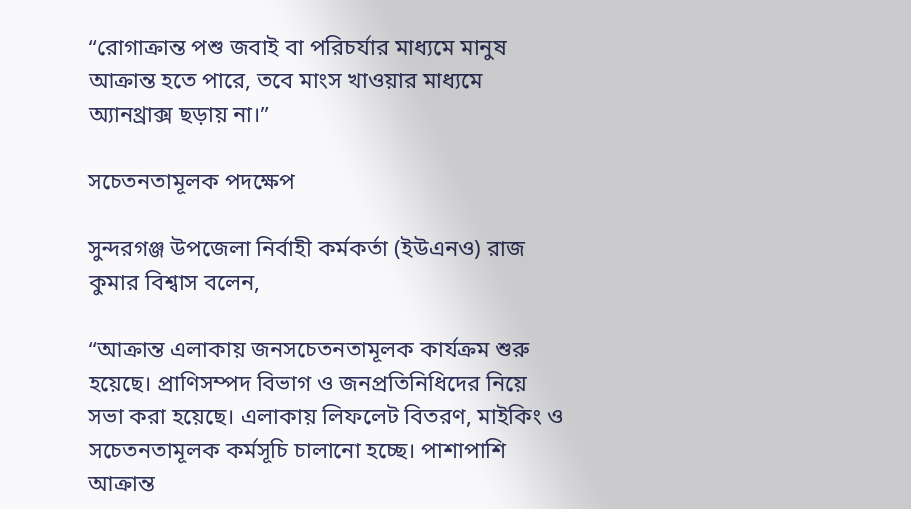“রোগাক্রান্ত পশু জবাই বা পরিচর্যার মাধ্যমে মানুষ আক্রান্ত হতে পারে, তবে মাংস খাওয়ার মাধ্যমে অ্যানথ্রাক্স ছড়ায় না।”

সচেতনতামূলক পদক্ষেপ

সুন্দরগঞ্জ উপজেলা নির্বাহী কর্মকর্তা (ইউএনও) রাজ কুমার বিশ্বাস বলেন,

“আক্রান্ত এলাকায় জনসচেতনতামূলক কার্যক্রম শুরু হয়েছে। প্রাণিসম্পদ বিভাগ ও জনপ্রতিনিধিদের নিয়ে সভা করা হয়েছে। এলাকায় লিফলেট বিতরণ, মাইকিং ও সচেতনতামূলক কর্মসূচি চালানো হচ্ছে। পাশাপাশি আক্রান্ত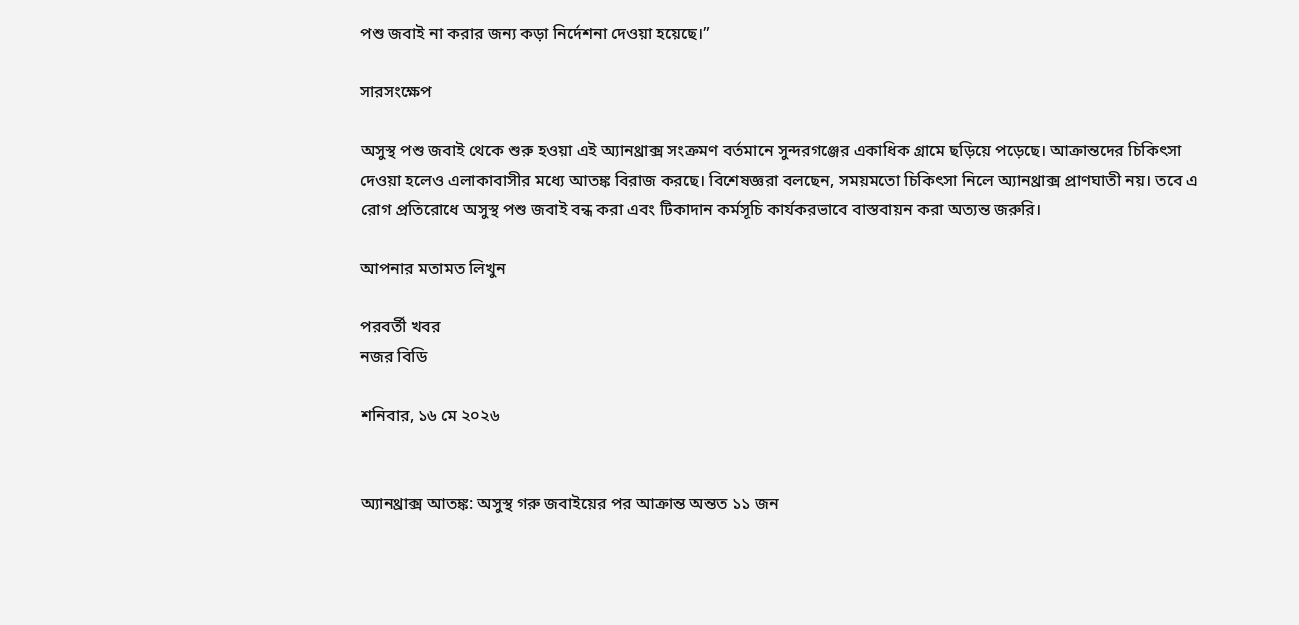পশু জবাই না করার জন্য কড়া নির্দেশনা দেওয়া হয়েছে।”

সারসংক্ষেপ

অসুস্থ পশু জবাই থেকে শুরু হওয়া এই অ্যানথ্রাক্স সংক্রমণ বর্তমানে সুন্দরগঞ্জের একাধিক গ্রামে ছড়িয়ে পড়েছে। আক্রান্তদের চিকিৎসা দেওয়া হলেও এলাকাবাসীর মধ্যে আতঙ্ক বিরাজ করছে। বিশেষজ্ঞরা বলছেন, সময়মতো চিকিৎসা নিলে অ্যানথ্রাক্স প্রাণঘাতী নয়। তবে এ রোগ প্রতিরোধে অসুস্থ পশু জবাই বন্ধ করা এবং টিকাদান কর্মসূচি কার্যকরভাবে বাস্তবায়ন করা অত্যন্ত জরুরি।

আপনার মতামত লিখুন

পরবর্তী খবর
নজর বিডি

শনিবার, ১৬ মে ২০২৬


অ্যানথ্রাক্স আতঙ্ক: অসুস্থ গরু জবাইয়ের পর আক্রান্ত অন্তত ১১ জন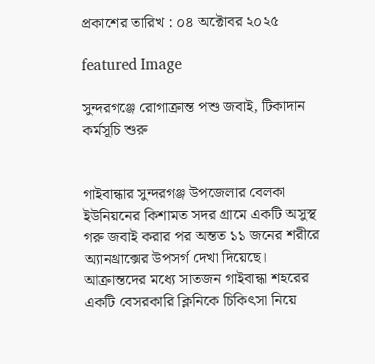প্রকাশের তারিখ : ০৪ অক্টোবর ২০২৫

featured Image

সুন্দরগঞ্জে রোগাক্রান্ত পশু জবাই, টিকাদান কর্মসূচি শুরু


গাইবান্ধার সুন্দরগঞ্জ উপজেলার বেলকা ইউনিয়নের কিশামত সদর গ্রামে একটি অসুস্থ গরু জবাই করার পর অন্তত ১১ জনের শরীরে অ্যানথ্রাক্সের উপসর্গ দেখা দিয়েছে। আক্রান্তদের মধ্যে সাতজন গাইবান্ধা শহরের একটি বেসরকারি ক্লিনিকে চিকিৎসা নিয়ে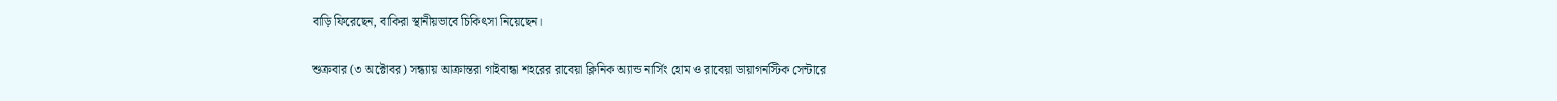বাড়ি ফিরেছেন, বাকিরা স্থানীয়ভাবে চিকিৎসা নিয়েছেন।

শুক্রবার (৩ অক্টোবর) সন্ধ্যায় আক্রান্তরা গাইবান্ধা শহরের রাবেয়া ক্লিনিক অ্যান্ড নার্সিং হোম ও রাবেয়া ডায়াগনস্টিক সেন্টারে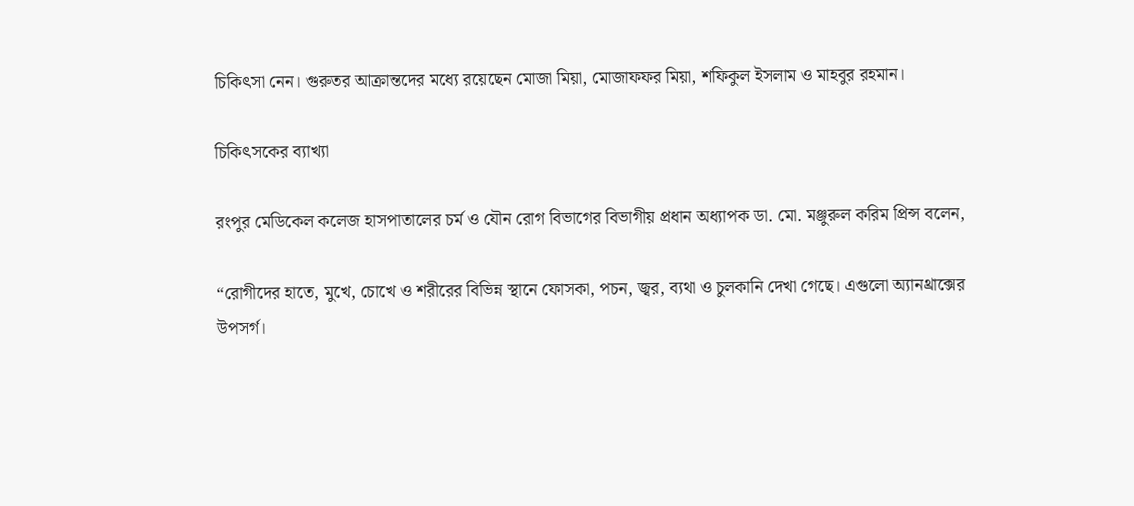চিকিৎসা নেন। গুরুতর আক্রান্তদের মধ্যে রয়েছেন মোজা মিয়া, মোজাফফর মিয়া, শফিকুল ইসলাম ও মাহবুর রহমান।

চিকিৎসকের ব্যাখ্যা

রংপুর মেডিকেল কলেজ হাসপাতালের চর্ম ও যৌন রোগ বিভাগের বিভাগীয় প্রধান অধ্যাপক ডা. মো. মঞ্জুরুল করিম প্রিন্স বলেন,

“রোগীদের হাতে, মুখে, চোখে ও শরীরের বিভিন্ন স্থানে ফোসকা, পচন, জ্বর, ব্যথা ও চুলকানি দেখা গেছে। এগুলো অ্যানথ্রাক্সের উপসর্গ।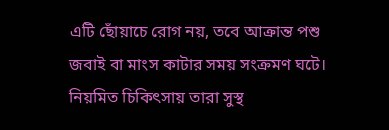এটি ছোঁয়াচে রোগ নয়, তবে আক্রান্ত পশু জবাই বা মাংস কাটার সময় সংক্রমণ ঘটে। নিয়মিত চিকিৎসায় তারা সুস্থ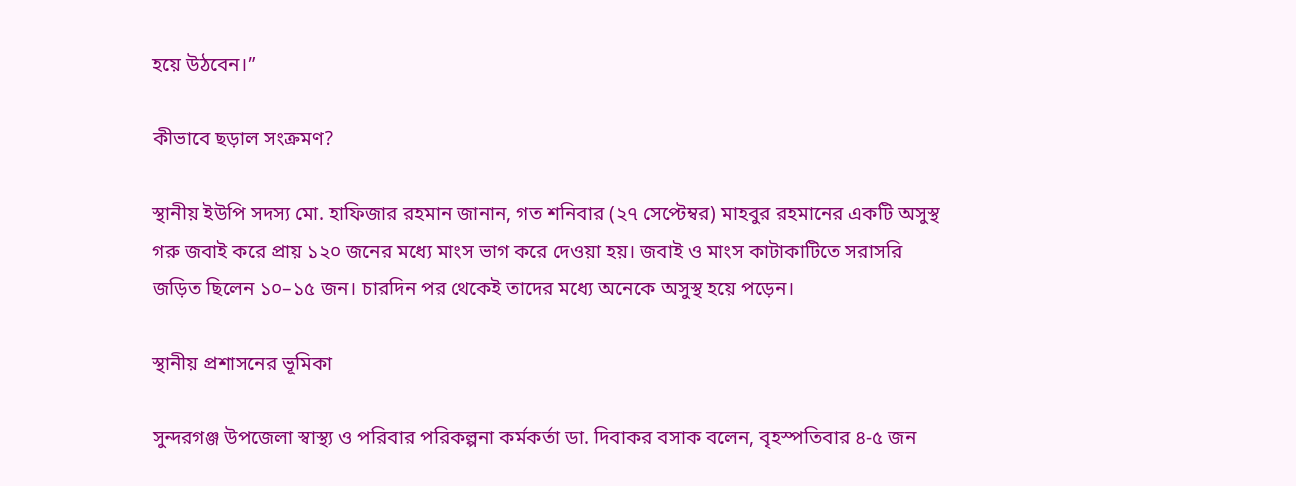হয়ে উঠবেন।”

কীভাবে ছড়াল সংক্রমণ?

স্থানীয় ইউপি সদস্য মো. হাফিজার রহমান জানান, গত শনিবার (২৭ সেপ্টেম্বর) মাহবুর রহমানের একটি অসুস্থ গরু জবাই করে প্রায় ১২০ জনের মধ্যে মাংস ভাগ করে দেওয়া হয়। জবাই ও মাংস কাটাকাটিতে সরাসরি জড়িত ছিলেন ১০–১৫ জন। চারদিন পর থেকেই তাদের মধ্যে অনেকে অসুস্থ হয়ে পড়েন।

স্থানীয় প্রশাসনের ভূমিকা

সুন্দরগঞ্জ উপজেলা স্বাস্থ্য ও পরিবার পরিকল্পনা কর্মকর্তা ডা. দিবাকর বসাক বলেন, বৃহস্পতিবার ৪-৫ জন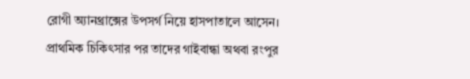রোগী অ্যানথ্রাক্সের উপসর্গ নিয়ে হাসপাতালে আসেন। প্রাথমিক চিকিৎসার পর তাদের গাইবান্ধা অথবা রংপুর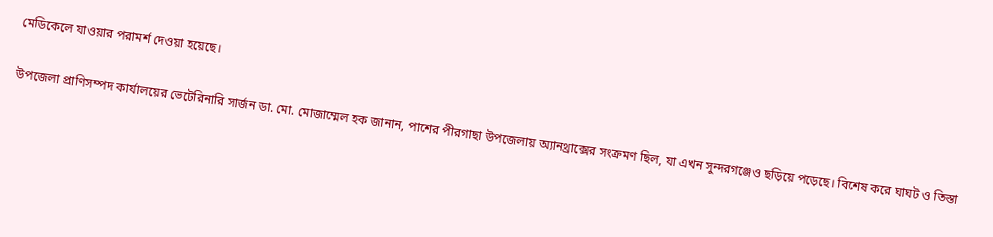মেডিকেলে যাওয়ার পরামর্শ দেওয়া হয়েছে।

উপজেলা প্রাণিসম্পদ কার্যালয়ের ভেটেরিনারি সার্জন ডা. মো. মোজাম্মেল হক জানান, পাশের পীরগাছা উপজেলায় অ্যানথ্রাক্সের সংক্রমণ ছিল, যা এখন সুন্দরগঞ্জেও ছড়িয়ে পড়েছে। বিশেষ করে ঘাঘট ও তিস্তা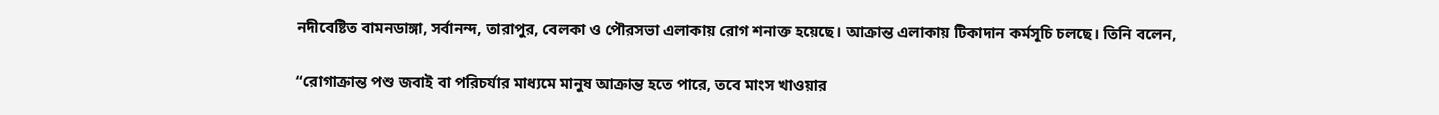নদীবেষ্টিত বামনডাঙ্গা, সর্বানন্দ, তারাপুর, বেলকা ও পৌরসভা এলাকায় রোগ শনাক্ত হয়েছে। আক্রান্ত এলাকায় টিকাদান কর্মসূচি চলছে। তিনি বলেন,

“রোগাক্রান্ত পশু জবাই বা পরিচর্যার মাধ্যমে মানুষ আক্রান্ত হতে পারে, তবে মাংস খাওয়ার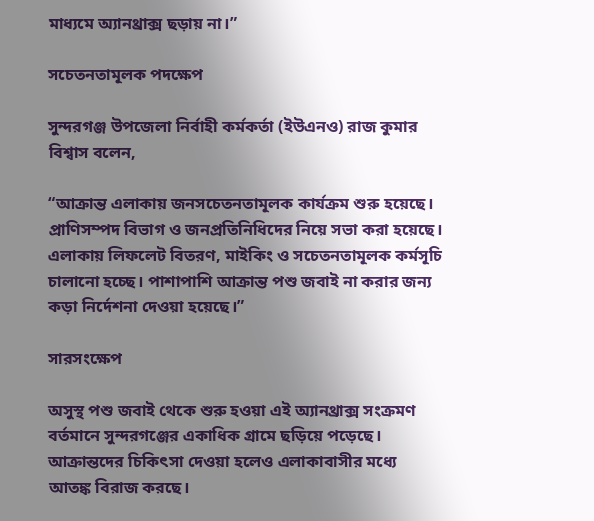মাধ্যমে অ্যানথ্রাক্স ছড়ায় না।”

সচেতনতামূলক পদক্ষেপ

সুন্দরগঞ্জ উপজেলা নির্বাহী কর্মকর্তা (ইউএনও) রাজ কুমার বিশ্বাস বলেন,

“আক্রান্ত এলাকায় জনসচেতনতামূলক কার্যক্রম শুরু হয়েছে। প্রাণিসম্পদ বিভাগ ও জনপ্রতিনিধিদের নিয়ে সভা করা হয়েছে। এলাকায় লিফলেট বিতরণ, মাইকিং ও সচেতনতামূলক কর্মসূচি চালানো হচ্ছে। পাশাপাশি আক্রান্ত পশু জবাই না করার জন্য কড়া নির্দেশনা দেওয়া হয়েছে।”

সারসংক্ষেপ

অসুস্থ পশু জবাই থেকে শুরু হওয়া এই অ্যানথ্রাক্স সংক্রমণ বর্তমানে সুন্দরগঞ্জের একাধিক গ্রামে ছড়িয়ে পড়েছে। আক্রান্তদের চিকিৎসা দেওয়া হলেও এলাকাবাসীর মধ্যে আতঙ্ক বিরাজ করছে।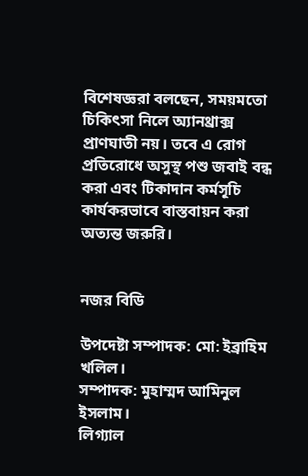বিশেষজ্ঞরা বলছেন, সময়মতো চিকিৎসা নিলে অ্যানথ্রাক্স প্রাণঘাতী নয়। তবে এ রোগ প্রতিরোধে অসুস্থ পশু জবাই বন্ধ করা এবং টিকাদান কর্মসূচি কার্যকরভাবে বাস্তবায়ন করা অত্যন্ত জরুরি।


নজর বিডি

উপদেষ্টা সম্পাদক: মো: ইব্রাহিম খলিল।
সম্পাদক: মুহাম্মদ আমিনুল ইসলাম।
লিগ্যাল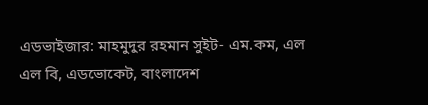এডভাইজার: মাহমুদুর রহমান সুইট- এম.কম, এল এল বি, এডভোকেট, বাংলাদেশ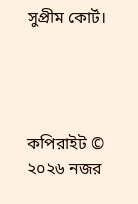সুপ্রীম কোর্ট।




কপিরাইট © ২০২৬ নজর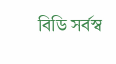বিডি সর্বস্ব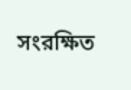সংরক্ষিত